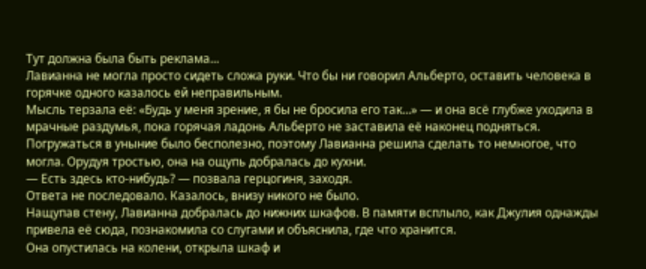Тут должна была быть реклама...
Лавианна не могла просто сидеть сложа руки. Что бы ни говорил Альберто, оставить человека в горячке одного казалось ей неправильным.
Мысль терзала её: «Будь у меня зрение, я бы не бросила его так…» — и она всё глубже уходила в мрачные раздумья, пока горячая ладонь Альберто не заставила её наконец подняться.
Погружаться в уныние было бесполезно, поэтому Лавианна решила сделать то немногое, что могла. Орудуя тростью, она на ощупь добралась до кухни.
— Есть здесь кто-нибудь? — позвала герцогиня, заходя.
Ответа не последовало. Казалось, внизу никого не было.
Нащупав стену, Лавианна добралась до нижних шкафов. В памяти всплыло, как Джулия однажды привела её сюда, познакомила со слугами и объяснила, где что хранится.
Она опустилась на колени, открыла шкаф и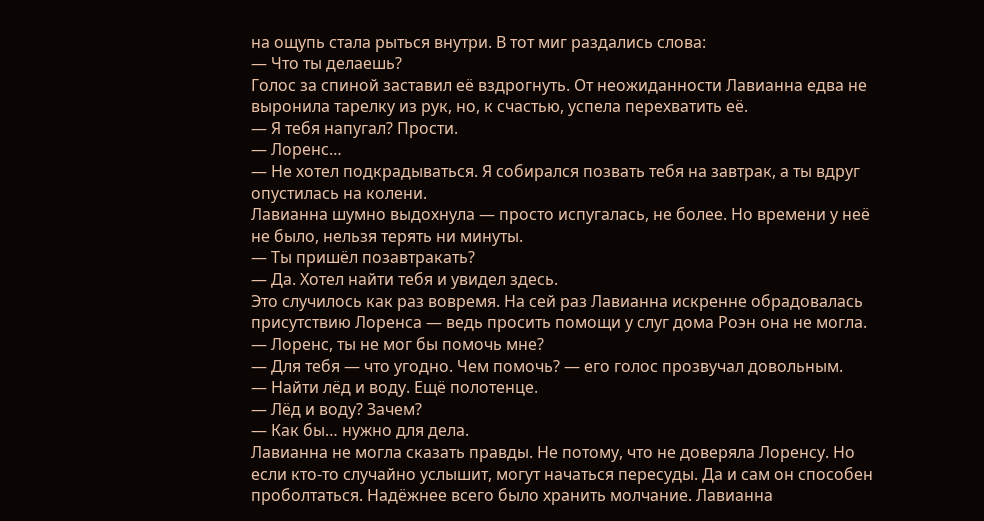на ощупь стала рыться внутри. В тот миг раздались слова:
— Что ты делаешь?
Голос за спиной заставил её вздрогнуть. От неожиданности Лавианна едва не выронила тарелку из рук, но, к счастью, успела перехватить её.
— Я тебя напугал? Прости.
— Лоренс…
— Не хотел подкрадываться. Я собирался позвать тебя на завтрак, а ты вдруг опустилась на колени.
Лавианна шумно выдохнула — просто испугалась, не более. Но времени у неё не было, нельзя терять ни минуты.
— Ты пришёл позавтракать?
— Да. Хотел найти тебя и увидел здесь.
Это случилось как раз вовремя. На сей раз Лавианна искренне обрадовалась присутствию Лоренса — ведь просить помощи у слуг дома Роэн она не могла.
— Лоренс, ты не мог бы помочь мне?
— Для тебя — что угодно. Чем помочь? — его голос прозвучал довольным.
— Найти лёд и воду. Ещё полотенце.
— Лёд и воду? Зачем?
— Как бы… нужно для дела.
Лавианна не могла сказать правды. Не потому, что не доверяла Лоренсу. Но если кто-то случайно услышит, могут начаться пересуды. Да и сам он способен проболтаться. Надёжнее всего было хранить молчание. Лавианна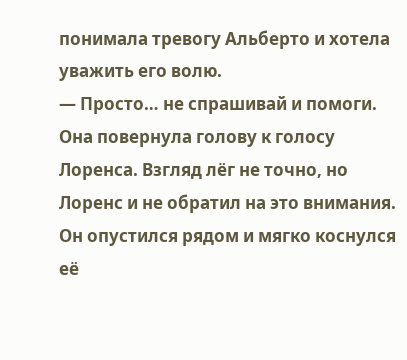понимала тревогу Альберто и хотела уважить его волю.
— Просто… не спрашивай и помоги.
Она повернула голову к голосу Лоренса. Взгляд лёг не точно, но Лоренс и не обратил на это внимания. Он опустился рядом и мягко коснулся её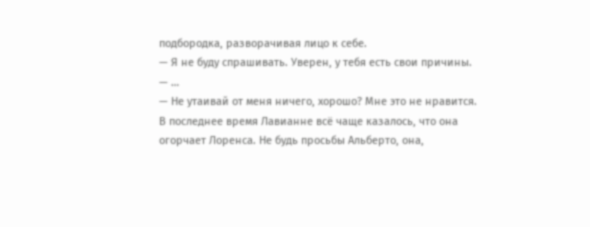подбородка, разворачивая лицо к себе.
— Я не буду спрашивать. Уверен, у тебя есть свои причины.
— …
— Не утаивай от меня ничего, хорошо? Мне это не нравится.
В последнее время Лавианне всё чаще казалось, что она огорчает Лоренса. Не будь просьбы Альберто, она,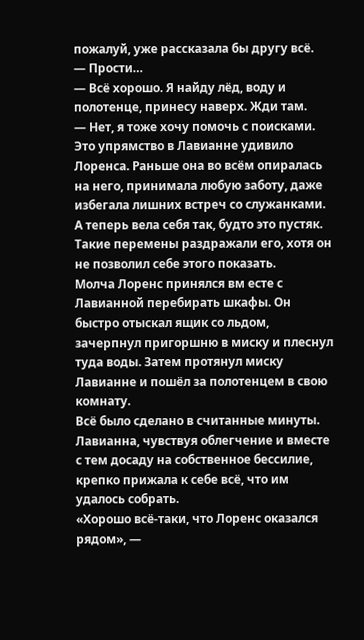пожалуй, уже рассказала бы другу всё.
— Прости…
— Всё хорошо. Я найду лёд, воду и полотенце, принесу наверх. Жди там.
— Нет, я тоже хочу помочь с поисками.
Это упрямство в Лавианне удивило Лоренса. Раньше она во всём опиралась на него, принимала любую заботу, даже избегала лишних встреч со служанками. А теперь вела себя так, будто это пустяк. Такие перемены раздражали его, хотя он не позволил себе этого показать.
Молча Лоренс принялся вм есте с Лавианной перебирать шкафы. Он быстро отыскал ящик со льдом, зачерпнул пригоршню в миску и плеснул туда воды. Затем протянул миску Лавианне и пошёл за полотенцем в свою комнату.
Всё было сделано в считанные минуты.
Лавианна, чувствуя облегчение и вместе с тем досаду на собственное бессилие, крепко прижала к себе всё, что им удалось собрать.
«Хорошо всё-таки, что Лоренс оказался рядом», —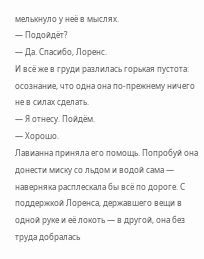мелькнуло у неё в мыслях.
— Подойдёт?
— Да. Спасибо, Лоренс.
И всё же в груди разлилась горькая пустота: осознание, что одна она по-прежнему ничего не в силах сделать.
— Я отнесу. Пойдём.
— Хорошо.
Лавианна приняла его помощь. Попробуй она донести миску со льдом и водой сама — наверняка расплескала бы всё по дороге. С поддержкой Лоренса, державшего вещи в одной руке и её локоть — в другой, она без труда добралась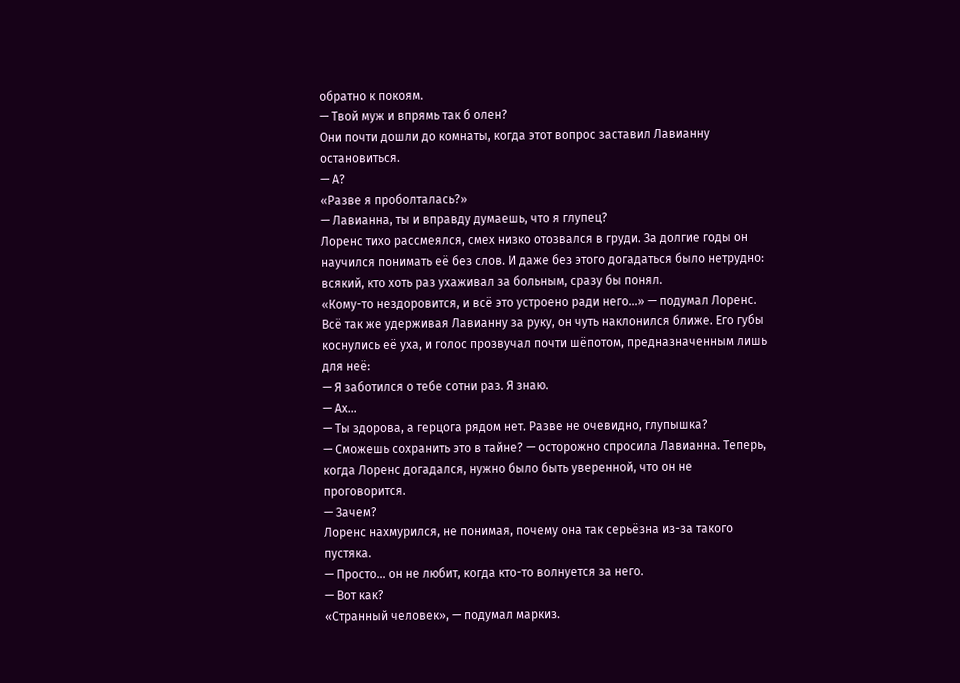обратно к покоям.
— Твой муж и впрямь так б олен?
Они почти дошли до комнаты, когда этот вопрос заставил Лавианну остановиться.
— А?
«Разве я проболталась?»
— Лавианна, ты и вправду думаешь, что я глупец?
Лоренс тихо рассмеялся, смех низко отозвался в груди. За долгие годы он научился понимать её без слов. И даже без этого догадаться было нетрудно: всякий, кто хоть раз ухаживал за больным, сразу бы понял.
«Кому-то нездоровится, и всё это устроено ради него…» — подумал Лоренс. Всё так же удерживая Лавианну за руку, он чуть наклонился ближе. Его губы коснулись её уха, и голос прозвучал почти шёпотом, предназначенным лишь для неё:
— Я заботился о тебе сотни раз. Я знаю.
— Ах…
— Ты здорова, а герцога рядом нет. Разве не очевидно, глупышка?
— Сможешь сохранить это в тайне? — осторожно спросила Лавианна. Теперь, когда Лоренс догадался, нужно было быть уверенной, что он не проговорится.
— Зачем?
Лоренс нахмурился, не понимая, почему она так серьёзна из-за такого пустяка.
— Просто… он не любит, когда кто-то волнуется за него.
— Вот как?
«Странный человек», — подумал маркиз.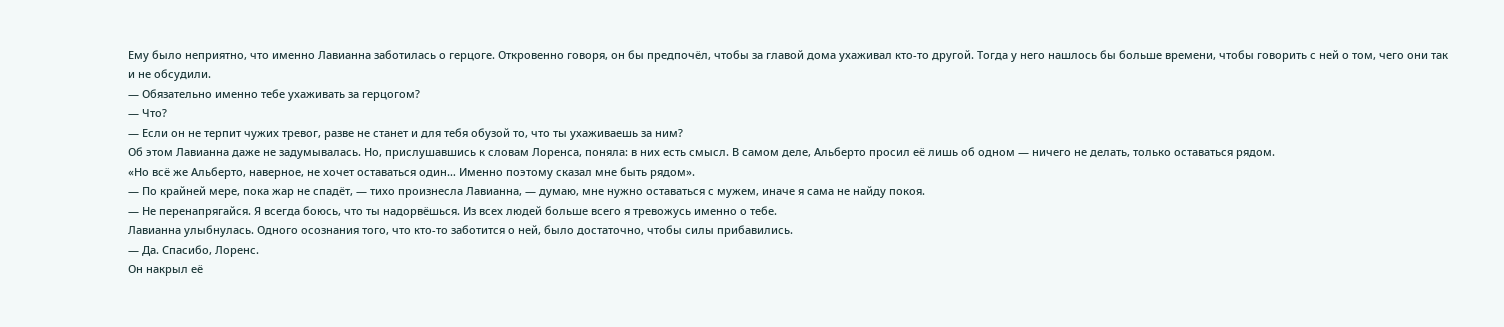Ему было неприятно, что именно Лавианна заботилась о герцоге. Откровенно говоря, он бы предпочёл, чтобы за главой дома ухаживал кто-то другой. Тогда у него нашлось бы больше времени, чтобы говорить с ней о том, чего они так и не обсудили.
— Обязательно именно тебе ухаживать за герцогом?
— Что?
— Если он не терпит чужих тревог, разве не станет и для тебя обузой то, что ты ухаживаешь за ним?
Об этом Лавианна даже не задумывалась. Но, прислушавшись к словам Лоренса, поняла: в них есть смысл. В самом деле, Альберто просил её лишь об одном — ничего не делать, только оставаться рядом.
«Но всё же Альберто, наверное, не хочет оставаться один… Именно поэтому сказал мне быть рядом».
— По крайней мере, пока жар не спадёт, — тихо произнесла Лавианна, — думаю, мне нужно оставаться с мужем, иначе я сама не найду покоя.
— Не перенапрягайся. Я всегда боюсь, что ты надорвёшься. Из всех людей больше всего я тревожусь именно о тебе.
Лавианна улыбнулась. Одного осознания того, что кто-то заботится о ней, было достаточно, чтобы силы прибавились.
— Да. Спасибо, Лоренс.
Он накрыл её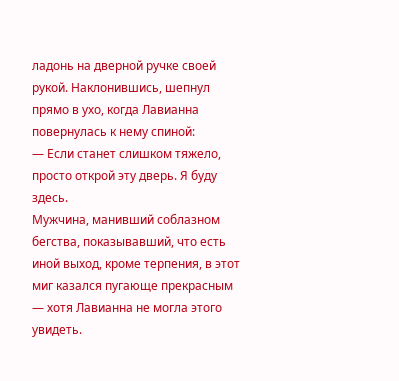ладонь на дверной ручке своей рукой. Наклонившись, шепнул прямо в ухо, когда Лавианна повернулась к нему спиной:
— Если станет слишком тяжело, просто открой эту дверь. Я буду здесь.
Мужчина, манивший соблазном бегства, показывавший, что есть иной выход, кроме терпения, в этот миг казался пугающе прекрасным — хотя Лавианна не могла этого увидеть.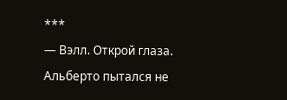***
— Вэлл. Открой глаза.
Альберто пытался не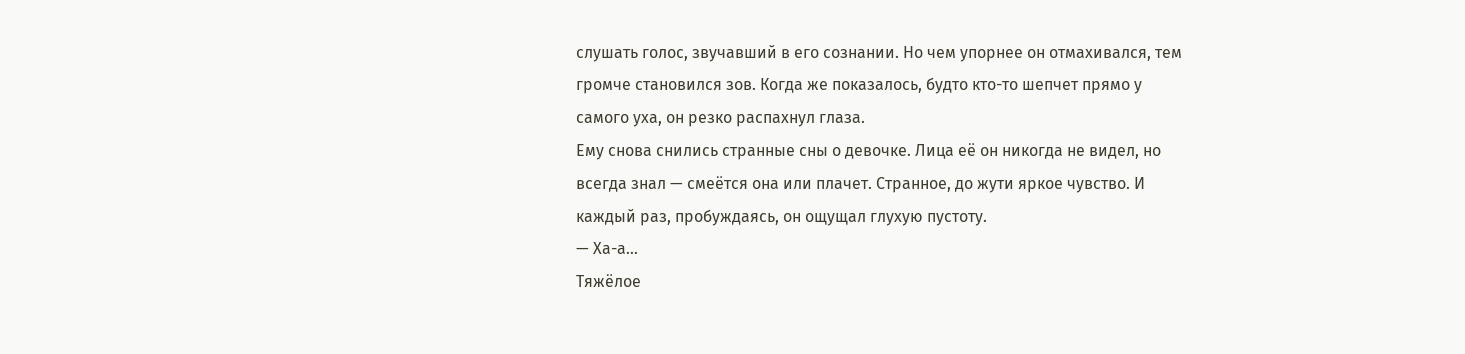слушать голос, звучавший в его сознании. Но чем упорнее он отмахивался, тем громче становился зов. Когда же показалось, будто кто-то шепчет прямо у самого уха, он резко распахнул глаза.
Ему снова снились странные сны о девочке. Лица её он никогда не видел, но всегда знал — смеётся она или плачет. Странное, до жути яркое чувство. И каждый раз, пробуждаясь, он ощущал глухую пустоту.
— Ха-а…
Тяжёлое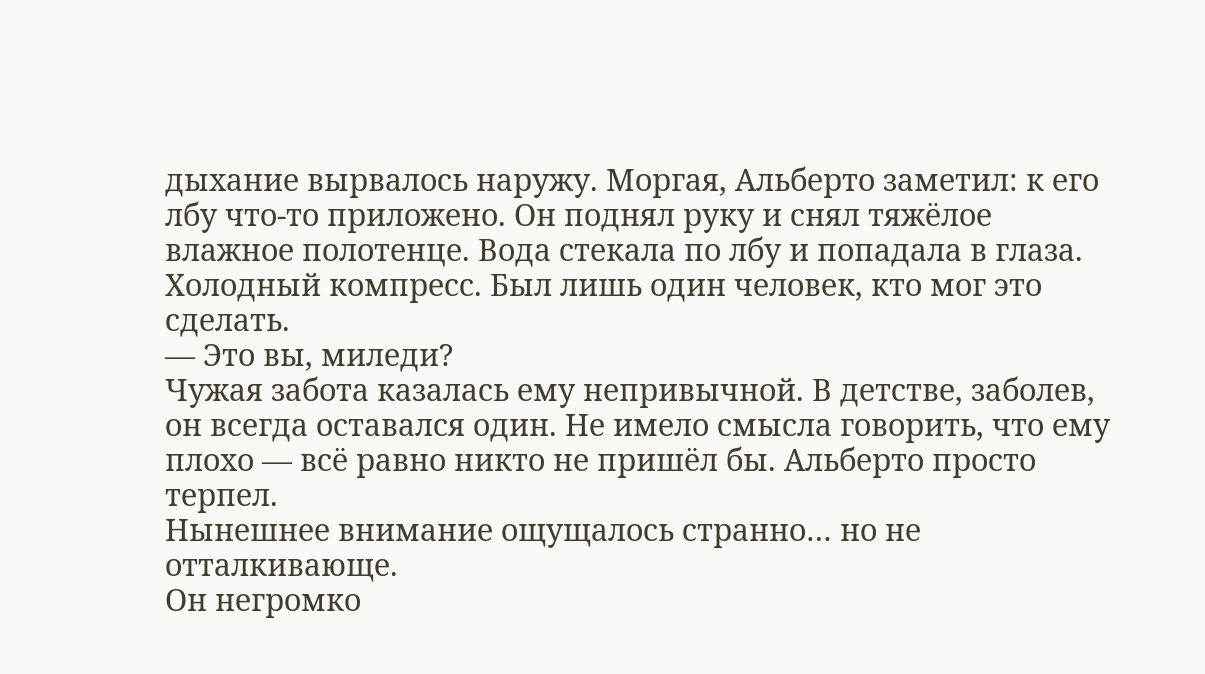дыхание вырвалось наружу. Моргая, Альберто заметил: к его лбу что-то приложено. Он поднял руку и снял тяжёлое влажное полотенце. Вода стекала по лбу и попадала в глаза.
Холодный компресс. Был лишь один человек, кто мог это сделать.
— Это вы, миледи?
Чужая забота казалась ему непривычной. В детстве, заболев, он всегда оставался один. Не имело смысла говорить, что ему плохо — всё равно никто не пришёл бы. Альберто просто терпел.
Нынешнее внимание ощущалось странно… но не отталкивающе.
Он негромко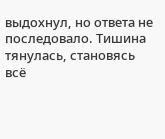выдохнул, но ответа не последовало. Тишина тянулась, становясь всё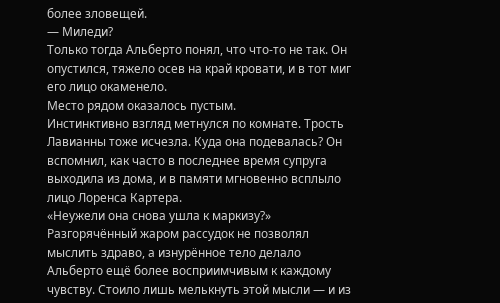более зловещей.
— Миледи?
Только тогда Альберто понял, что что-то не так. Он опустился, тяжело осев на край кровати, и в тот миг его лицо окаменело.
Место рядом оказалось пустым.
Инстинктивно взгляд метнулся по комнате. Трость Лавианны тоже исчезла. Куда она подевалась? Он вспомнил, как часто в последнее время супруга выходила из дома, и в памяти мгновенно всплыло лицо Лоренса Картера.
«Неужели она снова ушла к маркизу?»
Разгорячённый жаром рассудок не позволял мыслить здраво, а изнурённое тело делало Альберто ещё более восприимчивым к каждому чувству. Стоило лишь мелькнуть этой мысли — и из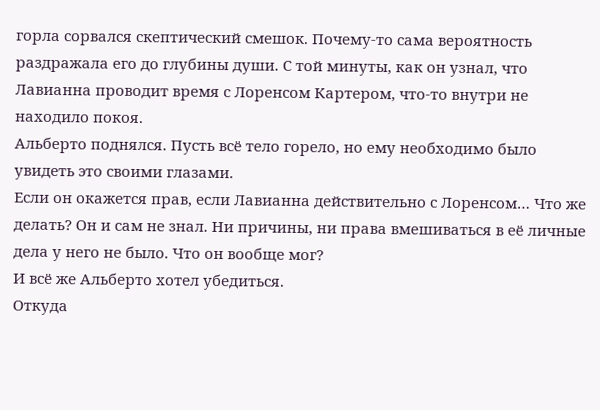горла сорвался скептический смешок. Почему-то сама вероятность раздражала его до глубины души. С той минуты, как он узнал, что Лавианна проводит время с Лоренсом Картером, что-то внутри не находило покоя.
Альберто поднялся. Пусть всё тело горело, но ему необходимо было увидеть это своими глазами.
Если он окажется прав, если Лавианна действительно с Лоренсом… Что же делать? Он и сам не знал. Ни причины, ни права вмешиваться в её личные дела у него не было. Что он вообще мог?
И всё же Альберто хотел убедиться.
Откуда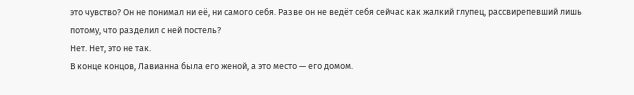это чувство? Он не понимал ни её, ни самого себя. Разве он не ведёт себя сейчас как жалкий глупец, рассвирепевший лишь потому, что разделил с ней постель?
Нет. Нет, это не так.
В конце концов, Лавианна была его женой, а это место — его домом.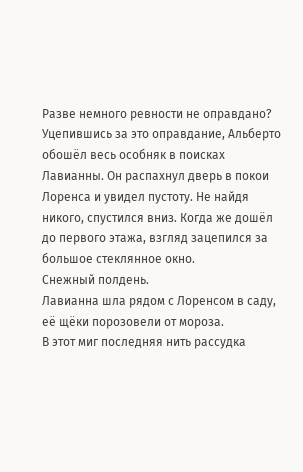Разве немного ревности не оправдано?
Уцепившись за это оправдание, Альберто обошёл весь особняк в поисках Лавианны. Он распахнул дверь в покои Лоренса и увидел пустоту. Не найдя никого, спустился вниз. Когда же дошёл до первого этажа, взгляд зацепился за большое стеклянное окно.
Снежный полдень.
Лавианна шла рядом с Лоренсом в саду, её щёки порозовели от мороза.
В этот миг последняя нить рассудка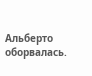Альберто оборвалась.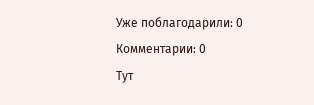Уже поблагодарили: 0
Комментарии: 0
Тут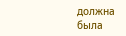должна была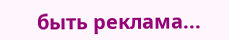быть реклама...